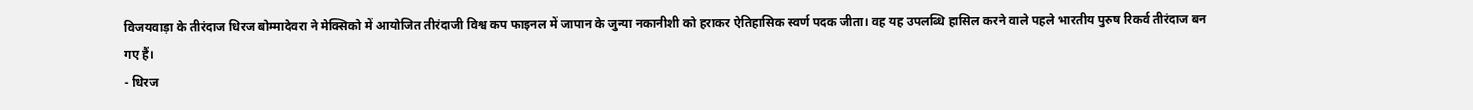विजयवाड़ा के तीरंदाज धिरज बोम्मादेवरा ने मेक्सिको में आयोजित तीरंदाजी विश्व कप फाइनल में जापान के जुन्या नकानीशी को हराकर ऐतिहासिक स्वर्ण पदक जीता। वह यह उपलब्धि हासिल करने वाले पहले भारतीय पुरुष रिकर्व तीरंदाज बन गए हैं।
- धिरज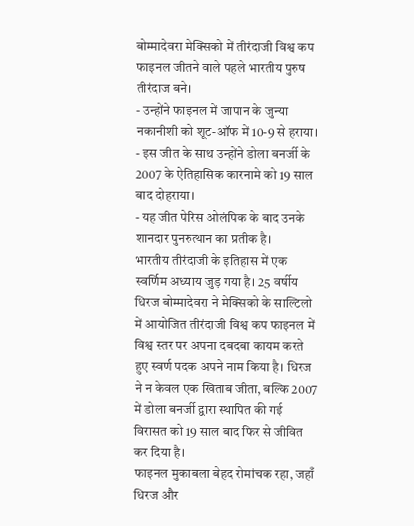बोम्मादेवरा मेक्सिको में तीरंदाजी विश्व कप फाइनल जीतने वाले पहले भारतीय पुरुष तीरंदाज बने।
- उन्होंने फाइनल में जापान के जुन्या नकानीशी को शूट-ऑफ में 10-9 से हराया।
- इस जीत के साथ उन्होंने डोला बनर्जी के 2007 के ऐतिहासिक कारनामे को 19 साल बाद दोहराया।
- यह जीत पेरिस ओलंपिक के बाद उनके शानदार पुनरुत्थान का प्रतीक है।
भारतीय तीरंदाजी के इतिहास में एक स्वर्णिम अध्याय जुड़ गया है। 25 वर्षीय धिरज बोम्मादेवरा ने मेक्सिको के साल्टिलो में आयोजित तीरंदाजी विश्व कप फाइनल में विश्व स्तर पर अपना दबदबा कायम करते हुए स्वर्ण पदक अपने नाम किया है। धिरज ने न केवल एक खिताब जीता, बल्कि 2007 में डोला बनर्जी द्वारा स्थापित की गई विरासत को 19 साल बाद फिर से जीवित कर दिया है।
फाइनल मुकाबला बेहद रोमांचक रहा, जहाँ धिरज और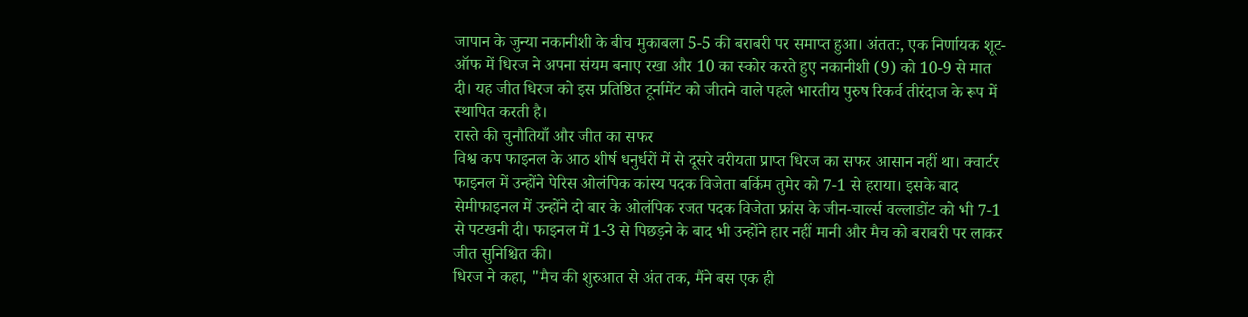जापान के जुन्या नकानीशी के बीच मुकाबला 5-5 की बराबरी पर समाप्त हुआ। अंततः, एक निर्णायक शूट-ऑफ में धिरज ने अपना संयम बनाए रखा और 10 का स्कोर करते हुए नकानीशी (9) को 10-9 से मात दी। यह जीत धिरज को इस प्रतिष्ठित टूर्नामेंट को जीतने वाले पहले भारतीय पुरुष रिकर्व तीरंदाज के रूप में स्थापित करती है।
रास्ते की चुनौतियाँ और जीत का सफर
विश्व कप फाइनल के आठ शीर्ष धनुर्धरों में से दूसरे वरीयता प्राप्त धिरज का सफर आसान नहीं था। क्वार्टर फाइनल में उन्होंने पेरिस ओलंपिक कांस्य पदक विजेता बर्किम तुमेर को 7-1 से हराया। इसके बाद सेमीफाइनल में उन्होंने दो बार के ओलंपिक रजत पदक विजेता फ्रांस के जीन-चार्ल्स वल्लाडोंट को भी 7-1 से पटखनी दी। फाइनल में 1-3 से पिछड़ने के बाद भी उन्होंने हार नहीं मानी और मैच को बराबरी पर लाकर जीत सुनिश्चित की।
धिरज ने कहा, "मैच की शुरुआत से अंत तक, मैंने बस एक ही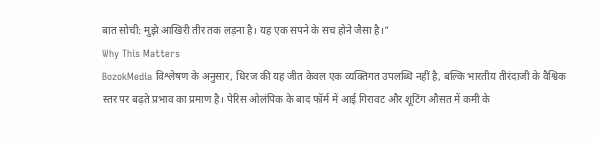बात सोची: मुझे आखिरी तीर तक लड़ना है। यह एक सपने के सच होने जैसा है।"
Why This Matters
BozokMedia विश्लेषण के अनुसार, धिरज की यह जीत केवल एक व्यक्तिगत उपलब्धि नहीं है, बल्कि भारतीय तीरंदाजी के वैश्विक स्तर पर बढ़ते प्रभाव का प्रमाण है। पेरिस ओलंपिक के बाद फॉर्म में आई गिरावट और शूटिंग औसत में कमी के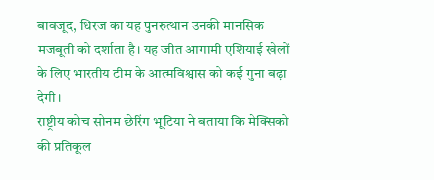बावजूद, धिरज का यह पुनरुत्थान उनकी मानसिक मजबूती को दर्शाता है। यह जीत आगामी एशियाई खेलों के लिए भारतीय टीम के आत्मविश्वास को कई गुना बढ़ा देगी।
राष्ट्रीय कोच सोनम छेरिंग भूटिया ने बताया कि मेक्सिको की प्रतिकूल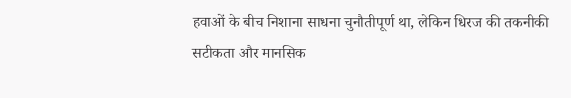हवाओं के बीच निशाना साधना चुनौतीपूर्ण था, लेकिन धिरज की तकनीकी सटीकता और मानसिक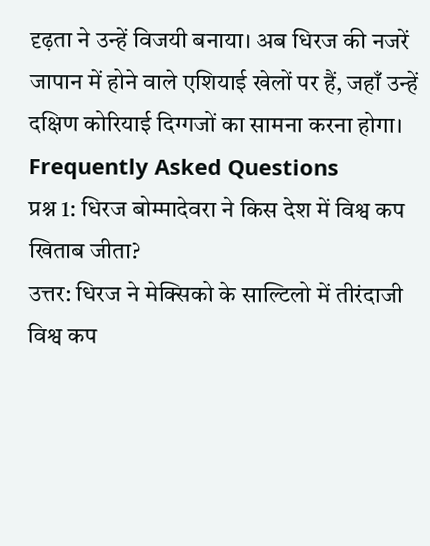दृढ़ता ने उन्हें विजयी बनाया। अब धिरज की नजरें जापान में होने वाले एशियाई खेलों पर हैं, जहाँ उन्हें दक्षिण कोरियाई दिग्गजों का सामना करना होगा।
Frequently Asked Questions
प्रश्न 1: धिरज बोम्मादेवरा ने किस देश में विश्व कप खिताब जीता?
उत्तर: धिरज ने मेक्सिको के साल्टिलो में तीरंदाजी विश्व कप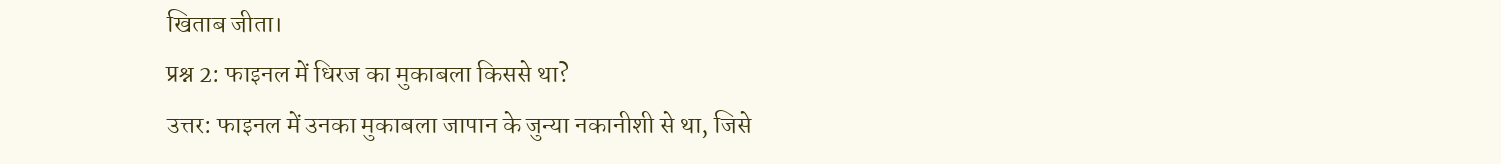खिताब जीता।
प्रश्न 2: फाइनल में धिरज का मुकाबला किससे था?
उत्तर: फाइनल में उनका मुकाबला जापान के जुन्या नकानीशी से था, जिसे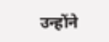उन्होंने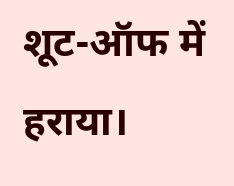शूट-ऑफ में हराया।